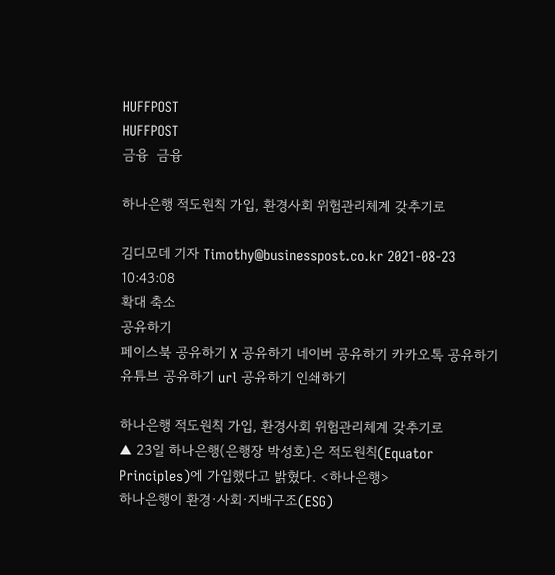HUFFPOST
HUFFPOST
금융  금융

하나은행 적도원칙 가입, 환경사회 위험관리체계 갖추기로

김디모데 기자 Timothy@businesspost.co.kr 2021-08-23 10:43:08
확대 축소
공유하기
페이스북 공유하기 X 공유하기 네이버 공유하기 카카오톡 공유하기 유튜브 공유하기 url 공유하기 인쇄하기

하나은행 적도원칙 가입, 환경사회 위험관리체계 갖추기로
▲ 23일 하나은행(은행장 박성호)은 적도원칙(Equator Principles)에 가입했다고 밝혔다. <하나은행>
하나은행이 환경·사회·지배구조(ESG)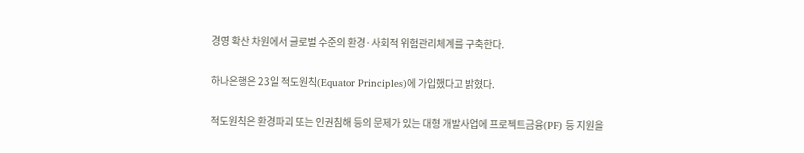경영 확산 차원에서 글로벌 수준의 환경·사회적 위험관리체계를 구축한다.

하나은행은 23일 적도원칙(Equator Principles)에 가입했다고 밝혔다.

적도원칙은 환경파괴 또는 인권침해 등의 문제가 있는 대형 개발사업에 프로젝트금융(PF) 등 지원을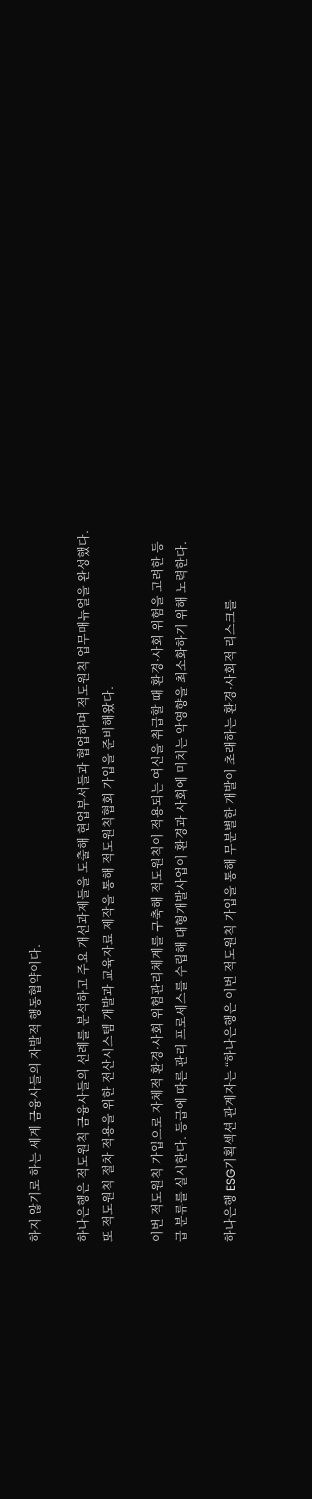하지 않기로 하는 세계 금융사들의 자발적 행동협약이다.

하나은행은 적도원칙 금융사들의 선례를 분석하고 주요 개선과제들을 도출해 현업부서들과 협업하며 적도원칙 업무매뉴얼을 완성했다. 또 적도원칙 절차 적용을 위한 전산시스템 개발과 교육자료 제작을 통해 적도원칙협회 가입을 준비해왔다.

이번 적도원칙 가입으로 자체적 환경·사회 위험관리체계를 구축해 적도원칙이 적용되는 여신을 취급할 때 환경·사회 위험을 고려한 등급 분류를 실시한다. 등급에 따른 관리 프로세스를 수립해 대형개발사업이 환경과 사회에 미치는 악영향을 최소화하기 위해 노력한다.

하나은행 ESG기획섹션 관계자는 “하나은행은 이번 적도원칙 가입을 통해 무분별한 개발이 초래하는 환경·사회적 리스크를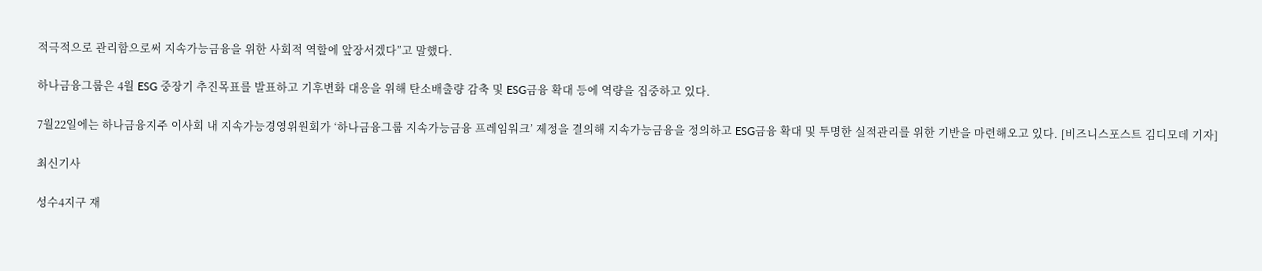적극적으로 관리함으로써 지속가능금융을 위한 사회적 역할에 앞장서겠다”고 말했다.

하나금융그룹은 4월 ESG 중장기 추진목표를 발표하고 기후변화 대응을 위해 탄소배출량 감축 및 ESG금융 확대 등에 역량을 집중하고 있다.

7월22일에는 하나금융지주 이사회 내 지속가능경영위원회가 ‘하나금융그룹 지속가능금융 프레임워크’ 제정을 결의해 지속가능금융을 정의하고 ESG금융 확대 및 투명한 실적관리를 위한 기반을 마련해오고 있다. [비즈니스포스트 김디모데 기자]

최신기사

성수4지구 재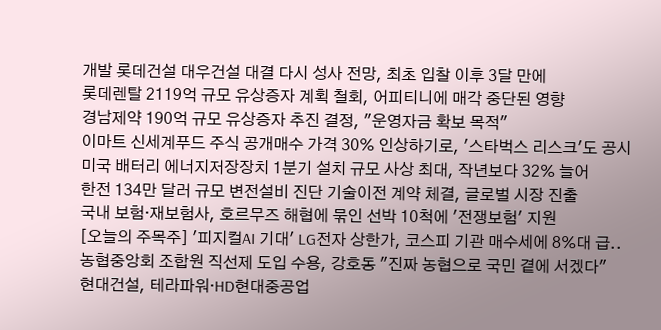개발 롯데건설 대우건설 대결 다시 성사 전망, 최초 입찰 이후 3달 만에
롯데렌탈 2119억 규모 유상증자 계획 철회, 어피티니에 매각 중단된 영향
경남제약 190억 규모 유상증자 추진 결정, "운영자금 확보 목적"
이마트 신세계푸드 주식 공개매수 가격 30% 인상하기로, '스타벅스 리스크'도 공시
미국 배터리 에너지저장장치 1분기 설치 규모 사상 최대, 작년보다 32% 늘어
한전 134만 달러 규모 변전설비 진단 기술이전 계약 체결, 글로벌 시장 진출
국내 보험·재보험사, 호르무즈 해협에 묶인 선박 10척에 '전쟁보험' 지원
[오늘의 주목주] '피지컬AI 기대' LG전자 상한가, 코스피 기관 매수세에 8%대 급..
농협중앙회 조합원 직선제 도입 수용, 강호동 "진짜 농협으로 국민 곁에 서겠다"
현대건설, 테라파워·HD현대중공업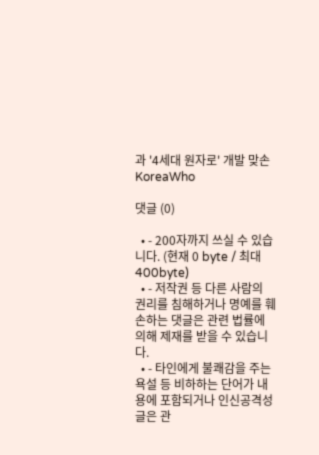과 '4세대 원자로' 개발 맞손
KoreaWho

댓글 (0)

  • - 200자까지 쓰실 수 있습니다. (현재 0 byte / 최대 400byte)
  • - 저작권 등 다른 사람의 권리를 침해하거나 명예를 훼손하는 댓글은 관련 법률에 의해 제재를 받을 수 있습니다.
  • - 타인에게 불쾌감을 주는 욕설 등 비하하는 단어가 내용에 포함되거나 인신공격성 글은 관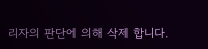리자의 판단에 의해 삭제 합니다.